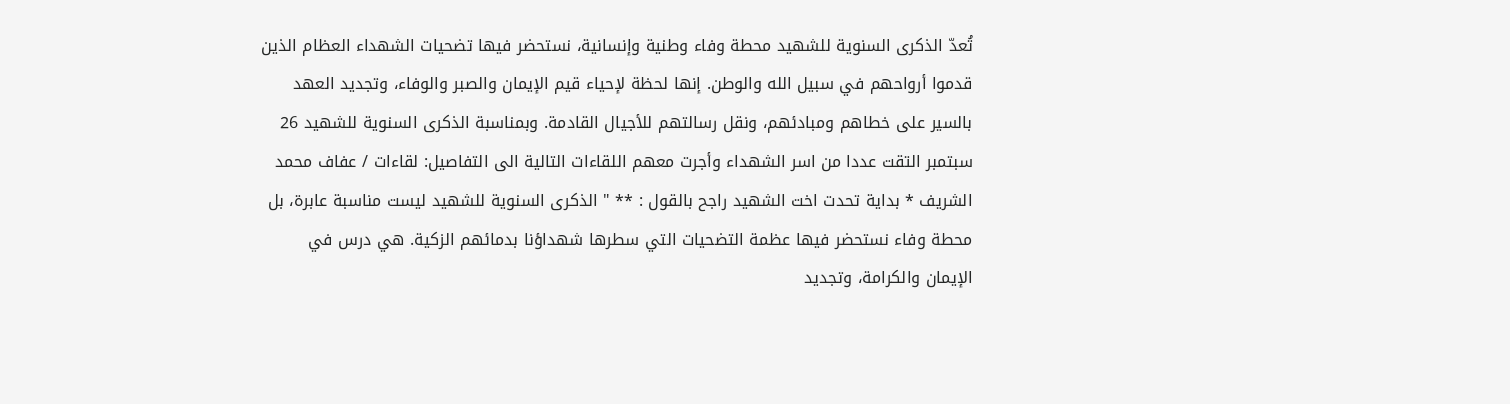تُعدّ الذكرى السنوية للشهيد محطة وفاء وطنية وإنسانية، نستحضر فيها تضحيات الشهداء العظام الذين قدموا أرواحهم في سبيل الله والوطن. إنها لحظة لإحياء قيم الإيمان والصبر والوفاء، وتجديد العهد بالسير على خطاهم ومبادئهم، ونقل رسالتهم للأجيال القادمة. وبمناسبة الذكرى السنوية للشهيد 26 سبتمبر التقت عددا من اسر الشهداء وأجرت معهم اللقاءات التالية الى التفاصيل: لقاءات / عفاف محمد الشريف * بداية تحدت اخت الشهيد راجح بالقول : ** " الذكرى السنوية للشهيد ليست مناسبة عابرة، بل محطة وفاء نستحضر فيها عظمة التضحيات التي سطرها شهداؤنا بدمائهم الزكية. هي درس في الإيمان والكرامة، وتجديد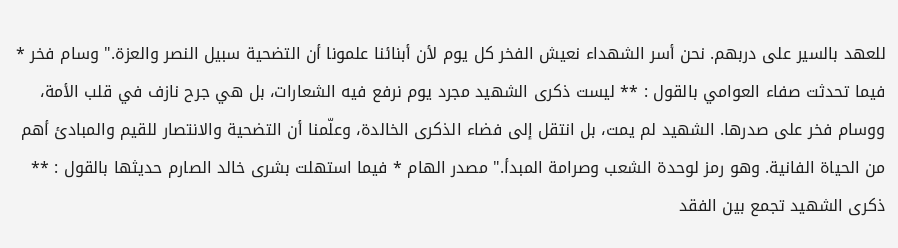للعهد بالسير على دربهم. نحن أسر الشهداء نعيش الفخر كل يوم لأن أبنائنا علمونا أن التضحية سبيل النصر والعزة." وسام فخر * فيما تحدثت صفاء العوامي بالقول : ** ليست ذكرى الشهيد مجرد يوم نرفع فيه الشعارات، بل هي جرح نازف في قلب الأمة، ووسام فخر على صدرها. الشهيد لم يمت، بل انتقل إلى فضاء الذكرى الخالدة، وعلّمنا أن التضحية والانتصار للقيم والمبادئ أهم من الحياة الفانية. وهو رمز لوحدة الشعب وصرامة المبدأ." مصدر الهام * فيما استهلت بشرى خالد الصارم حديثها بالقول : ** ذكرى الشهيد تجمع بين الفقد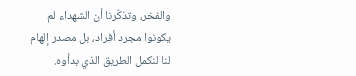والفخر، وتذكّرنا أن الشهداء لم يكونوا مجرد أفراد، بل مصدر إلهام لنا لنكمل الطريق الذي بدأوه.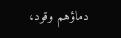دماؤهم وقود،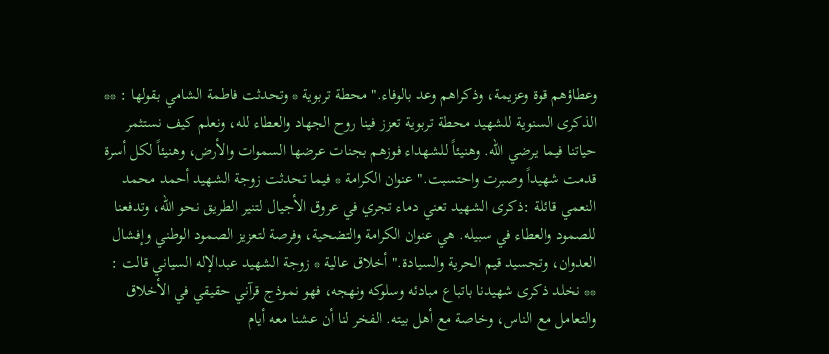وعطاؤهم قوة وعزيمة، وذكراهم وعد بالوفاء." محطة تربوية * وتحدثت فاطمة الشامي بقولها : ** الذكرى السنوية للشهيد محطة تربوية تعزز فينا روح الجهاد والعطاء لله، ونعلم كيف نستثمر حياتنا فيما يرضي الله. وهنيئاً للشهداء فوزهم بجنات عرضها السموات والأرض، وهنيئاً لكل أسرة قدمت شهيداً وصبرت واحتسبت." عنوان الكرامة * فيما تحدثت زوجة الشهيد أحمد محمد النعمي قائلة :ذكرى الشهيد تعني دماء تجري في عروق الأجيال لتنير الطريق نحو الله، وتدفعنا للصمود والعطاء في سبيله. هي عنوان الكرامة والتضحية، وفرصة لتعزيز الصمود الوطني وإفشال العدوان، وتجسيد قيم الحرية والسيادة." أخلاق عالية * زوجة الشهيد عبدالإله السياني قالت : ** نخلد ذكرى شهيدنا باتباع مبادئه وسلوكه ونهجه، فهو نموذج قرآني حقيقي في الأخلاق والتعامل مع الناس، وخاصة مع أهل بيته. الفخر لنا أن عشنا معه أيام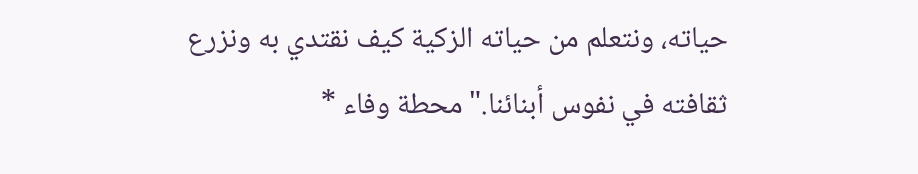حياته، ونتعلم من حياته الزكية كيف نقتدي به ونزرع ثقافته في نفوس أبنائنا." محطة وفاء *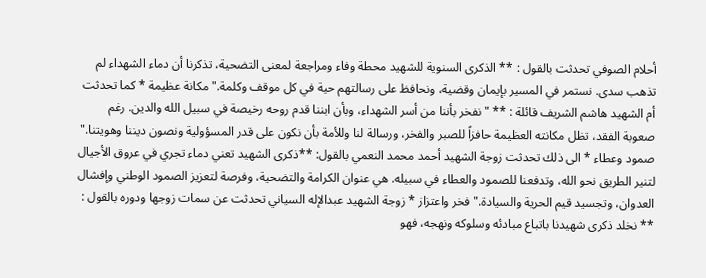أحلام الصوفي تحدثت بالقول : ** الذكرى السنوية للشهيد محطة وفاء ومراجعة لمعنى التضحية، تذكرنا أن دماء الشهداء لم تذهب سدى. نستمر في المسير بإيمان وقضية، ونحافظ على رسالتهم حية في كل موقف وكلمة." مكانة عظيمة * كما تحدثت أم الشهيد هاشم الشريف قائلة : ** "نفخر بأننا من أسر الشهداء، وبأن ابننا قدم روحه رخيصة في سبيل الله والدين. رغم صعوبة الفقد، تظل مكانته العظيمة حافزاً للصبر والفخر، ورسالة لنا وللأمة بأن نكون على قدر المسؤولية ونصون ديننا وهويتنا." صمود وعطاء * الى ذلك تحدثت زوجة الشهيد أحمد محمد النعمي بالقول: **ذكرى الشهيد تعني دماء تجري في عروق الأجيال لتنير الطريق نحو الله، وتدفعنا للصمود والعطاء في سبيله. هي عنوان الكرامة والتضحية، وفرصة لتعزيز الصمود الوطني وإفشال العدوان، وتجسيد قيم الحرية والسيادة." فخر واعتزاز * زوجة الشهيد عبدالإله السياني تحدثت عن سمات زوجها ودوره بالقول : ** نخلد ذكرى شهيدنا باتباع مبادئه وسلوكه ونهجه، فهو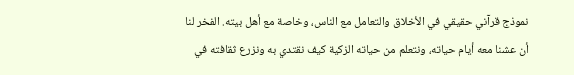نموذج قرآني حقيقي في الأخلاق والتعامل مع الناس، وخاصة مع أهل بيته. الفخر لنا أن عشنا معه أيام حياته، ونتعلم من حياته الزكية كيف نقتدي به ونزرع ثقافته في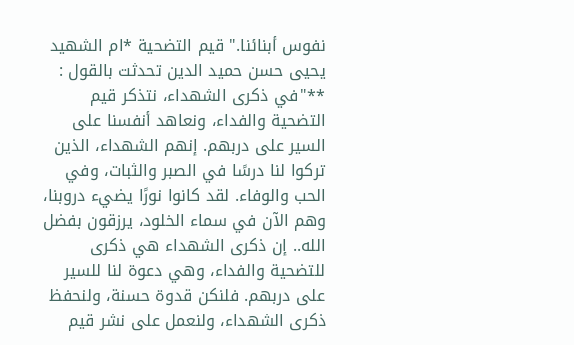نفوس أبنائنا." قيم التضحية *ام الشهيد يحيى حسن حميد الدين تحدثت بالقول : **"في ذكرى الشهداء، نتذكر قيم التضحية والفداء، ونعاهد أنفسنا على السير على دربهم. إنهم الشهداء، الذين تركوا لنا درسًا في الصبر والثبات، وفي الحب والوفاء. لقد كانوا نورًا يضيء دروبنا، وهم الآن في سماء الخلود، يرزقون بفضل الله.. إن ذكرى الشهداء هي ذكرى للتضحية والفداء، وهي دعوة لنا للسير على دربهم. فلنكن قدوة حسنة، ولنحفظ ذكرى الشهداء، ولنعمل على نشر قيم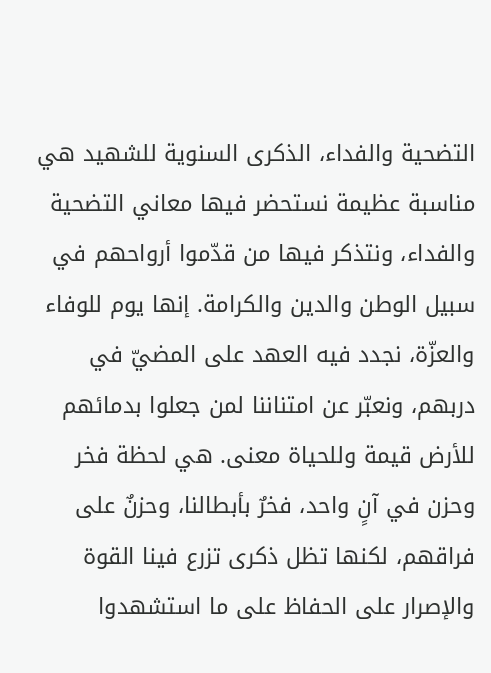التضحية والفداء، الذكرى السنوية للشهيد هي مناسبة عظيمة نستحضر فيها معاني التضحية والفداء، ونتذكر فيها من قدّموا أرواحهم في سبيل الوطن والدين والكرامة. إنها يوم للوفاء والعزّة، نجدد فيه العهد على المضيّ في دربهم، ونعبّر عن امتناننا لمن جعلوا بدمائهم للأرض قيمة وللحياة معنى. هي لحظة فخر وحزن في آنٍ واحد، فخرٌ بأبطالنا، وحزنٌ على فراقهم، لكنها تظل ذكرى تزرع فينا القوة والإصرار على الحفاظ على ما استشهدوا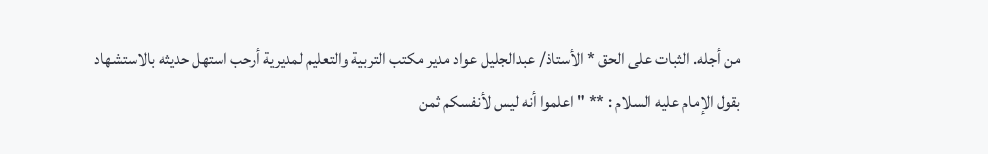من أجله. الثبات على الحق * الأستاذ/ عبدالجليل عواد مدير مكتب التربية والتعليم لمديرية أرحب استهل حديثه بالاستشهاد بقول الإمام عليه السلام : ** " اعلموا أنه ليس لأنفسكم ثمن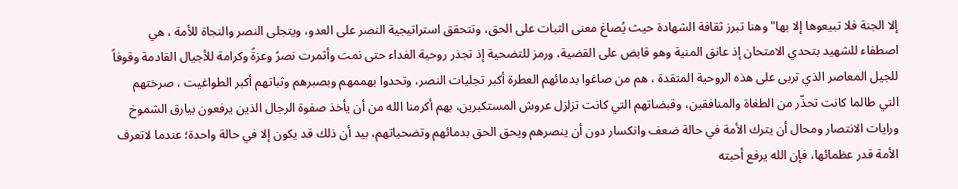إلا الجنة فلا تبيعوها إلا بها" وهنا تبرز ثقافة الشهادة حيث يُصاغ معنى الثبات على الحق، وتتحقق استراتيجية النصر على العدو، ويتجلى النصر والنجاة للأمة ، هي اصطفاء للشهيد بتحدي الامتحان إذ عانق المنية وهو قابض على القضية، ورمز للتضحية إذ تجذر روحية الفداء حتى نمت وأثمرت نصرً وعزةً وكرامة للأجيال القادمة وقوفاً للجيل المعاصر الذي تربى على هذه الروحية المتقدة ، هم من صاغوا بدمائهم العطرة أكبر تجليات النصر، وتحدوا بهممهم وبصبرهم وثباتهم أكبر الطواغيت ، صرختهم التي طالما كانت تحذّر من الطغاة والمنافقين، وقبضاتهم التي كانت تزلزل عروش المستكبرين، بهم أكرمنا الله من أن يأخذ صفوة الرجال الذين يرفعون بيارق الشموخ ورايات الانتصار ومحال أن يترك الأمة في حالة ضعف وانكسار دون أن ينصرهم ويحق الحق بدمائهم وتضحياتهم، بيد أن ذلك قد يكون إلا في حالة واحدة؛ عندما لاتعرف الأمة قدر عظمائها، فإن الله يرفع أحبته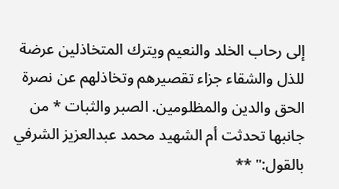إلى رحاب الخلد والنعيم ويترك المتخاذلين عرضة للذل والشقاء جزاء تقصيرهم وتخاذلهم عن نصرة الحق والدين والمظلومين. الصبر والثبات * من جانبها تحدثت أم الشهيد محمد عبدالعزيز الشرفي بالقول:" **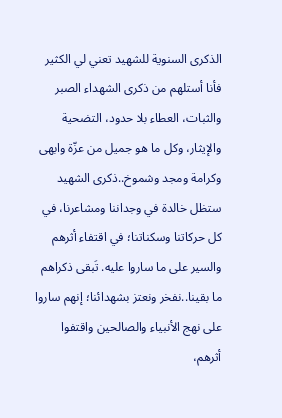الذكرى السنوية للشهيد تعني لي الكثير فأنا أستلهم من ذكرى الشهداء الصبر والثبات، العطاء بلا حدود، التضحية والإيثار، وكل ما هو جميل من عزّة وابهى وكرامة ومجد وشموخ..ذكرى الشهيد ستظل خالدة في وجداننا ومشاعرنا، في كل حركاتنا وسكناتنا؛ في اقتفاء أثرهم والسير على ما ساروا عليه. تَبقى ذكراهم ما بقينا..نفخر ونعتز بشهدائنا؛ إنهم ساروا على نهج الأنبياء والصالحين واقتفوا أثرهم،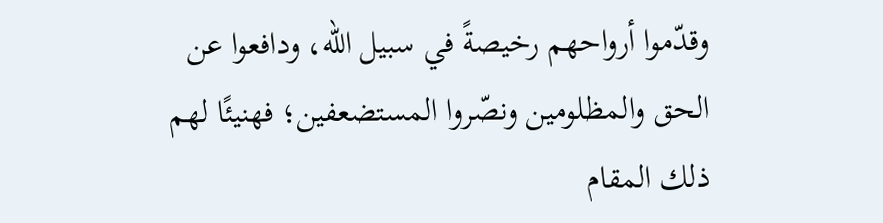وقدّموا أرواحهم رخيصةً في سبيل الله، ودافعوا عن الحق والمظلومين ونصّروا المستضعفين؛ فهنيئًا لهم ذلك المقام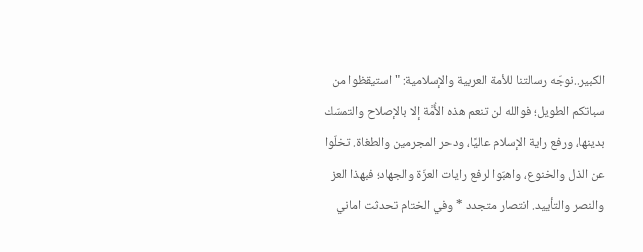الكبير..نوجّه رسالتنا للأمة العربية والإسلامية: " استيقظوا من سباتكم الطويل؛ فوالله لن تنعم هذه الأُمَّة إلا بالإصلاح والتمسّك بدينها، ورفع راية الإسلام عاليًا، ودحر المجرمين والطغاة. تخلّوا عن الذل والخنوع، واهبّوا لرفع رايات العزّة والجهاد؛ فبهذا العز والنصر والتأييد. انتصار متجدد * وفي الختام تحدثت اماني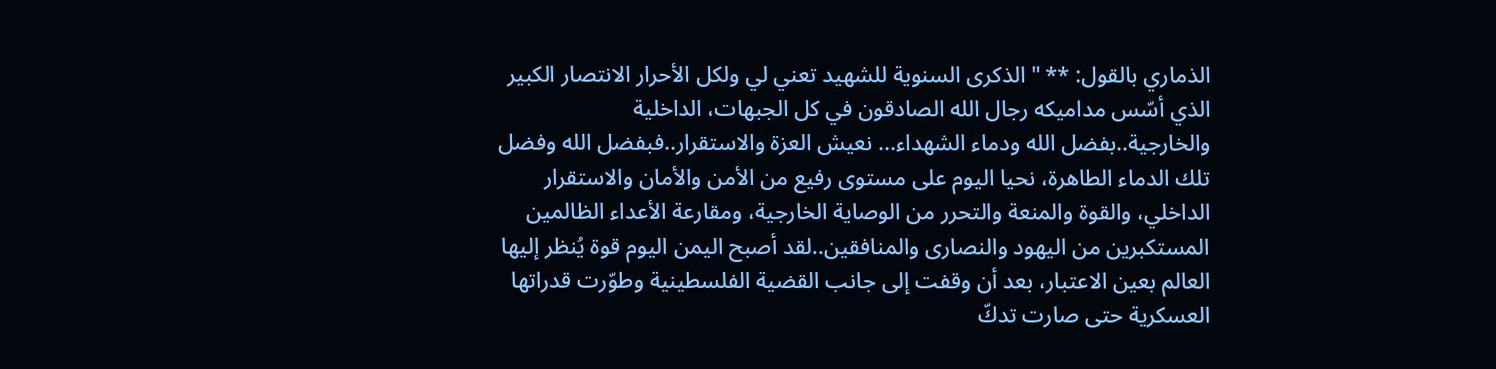الذماري بالقول: ** " الذكرى السنوية للشهيد تعني لي ولكل الأحرار الانتصار الكبير الذي أسّس مداميكه رجال الله الصادقون في كل الجبهات، الداخلية والخارجية..بفضل الله ودماء الشهداء... نعيش العزة والاستقرار..فبفضل الله وفضل تلك الدماء الطاهرة، نحيا اليوم على مستوى رفيع من الأمن والأمان والاستقرار الداخلي، والقوة والمنعة والتحرر من الوصاية الخارجية، ومقارعة الأعداء الظالمين المستكبرين من اليهود والنصارى والمنافقين..لقد أصبح اليمن اليوم قوة يُنظر إليها العالم بعين الاعتبار، بعد أن وقفت إلى جانب القضية الفلسطينية وطوّرت قدراتها العسكرية حتى صارت تدكّ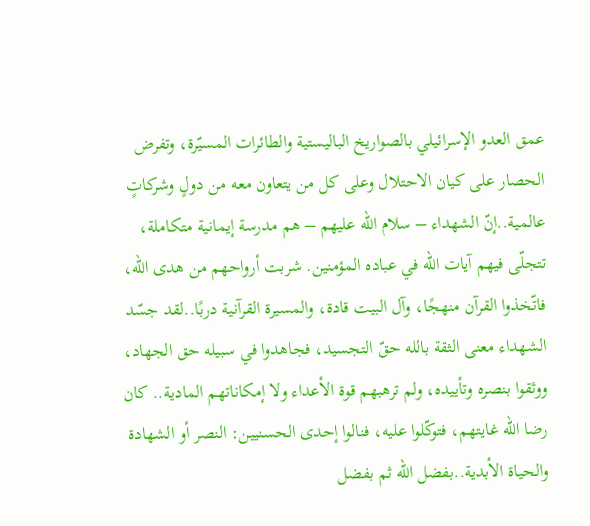عمق العدو الإسرائيلي بالصواريخ الباليستية والطائرات المسيّرة، وتفرض الحصار على كيان الاحتلال وعلى كل من يتعاون معه من دولٍ وشركاتٍ عالمية..إنّ الشهداء – سلام الله عليهم – هم مدرسة إيمانية متكاملة، تتجلّى فيهم آيات الله في عباده المؤمنين. شربت أرواحهم من هدى الله، فاتّخذوا القرآن منهجًا، وآل البيت قادة، والمسيرة القرآنية دربًا..لقد جسّد الشهداء معنى الثقة بالله حقّ التجسيد، فجاهدوا في سبيله حق الجهاد، ووثقوا بنصره وتأييده، ولم ترهبهم قوة الأعداء ولا إمكاناتهم المادية.. كان رضا الله غايتهم، فتوكّلوا عليه، فنالوا إحدى الحسنيين: النصر أو الشهادة والحياة الأبدية..بفضل الله ثم بفضل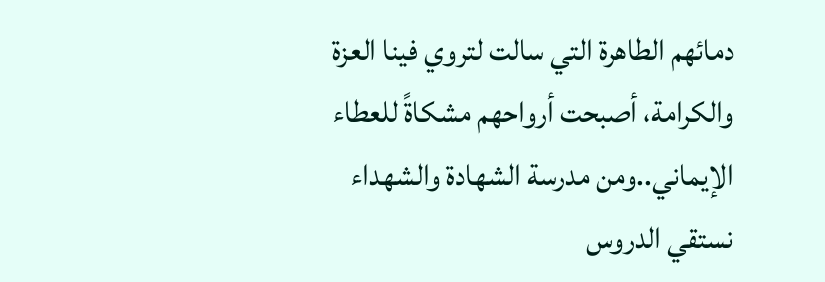دمائهم الطاهرة التي سالت لتروي فينا العزة والكرامة، أصبحت أرواحهم مشكاةً للعطاء الإيماني..ومن مدرسة الشهادة والشهداء نستقي الدروس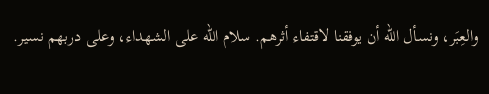والعِبَر، ونسأل الله أن يوفقنا لاقتفاء أثرهم. سلام الله على الشهداء، وعلى دربهم نسير.